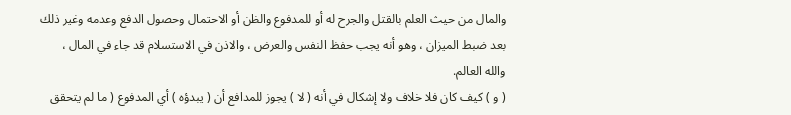والمال من حيث العلم بالقتل والجرح له أو للمدفوع والظن أو الاحتمال وحصول الدفع وعدمه وغير ذلك بعد ضبط الميزان ، وهو أنه يجب حفظ النفس والعرض ، والاذن في الاستسلام قد جاء في المال ، والله العالم.
( و ) كيف كان فلا خلاف ولا إشكال في أنه ( لا ) يجوز للمدافع أن ( يبدؤه ) أي المدفوع ( ما لم يتحقق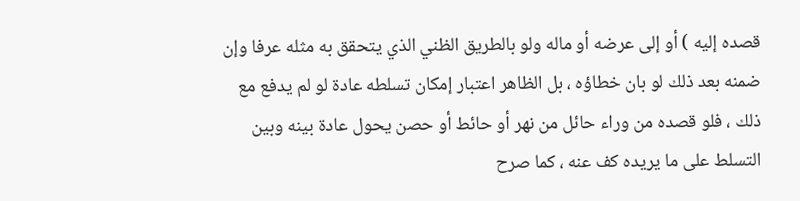قصده إليه ) أو إلى عرضه أو ماله ولو بالطريق الظني الذي يتحقق به مثله عرفا وإن ضمنه بعد ذلك لو بان خطاؤه ، بل الظاهر اعتبار إمكان تسلطه عادة لو لم يدفع مع ذلك ، فلو قصده من وراء حائل من نهر أو حائط أو حصن يحول عادة بينه وبين التسلط على ما يريده كف عنه ، كما صرح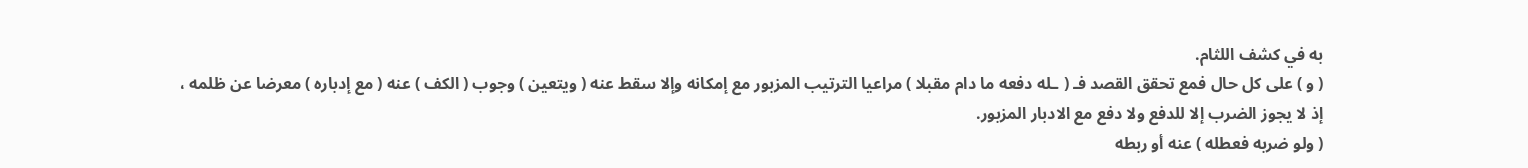به في كشف اللثام.
( و ) على كل حال فمع تحقق القصد فـ ( ـله دفعه ما دام مقبلا ) مراعيا الترتيب المزبور مع إمكانه وإلا سقط عنه ( ويتعين ) وجوب ( الكف ) عنه ( مع إدباره ) معرضا عن ظلمه ، إذ لا يجوز الضرب إلا للدفع ولا دفع مع الادبار المزبور.
( ولو ضربه فعطله ) عنه أو ربطه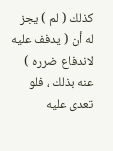كذلك ( لم ) يجز له أن ( يدفف عليه لاندفاع ضرره ) عنه بذلك ، فلو تعدى عليه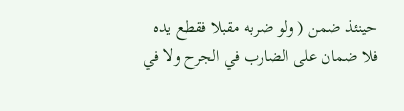حينئذ ضمن ( ولو ضربه مقبلا فقطع يده فلا ضمان على الضارب في الجرح ولا في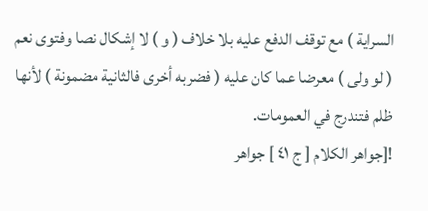السراية ) مع توقف الدفع عليه بلا خلاف ( و ) لا إشكال نصا وفتوى نعم ( لو ولى ) معرضا عما كان عليه ( فضربه أخرى فالثانية مضمونة ) لأنها ظلم فتندرج في العمومات.
![جواهر الكلام [ ج ٤١ ] جواهر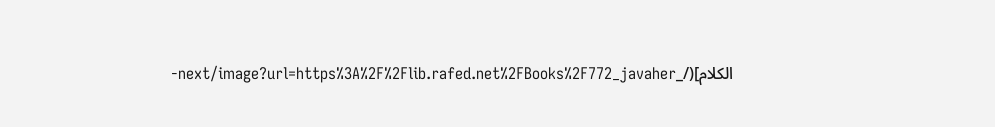الكلام](/_next/image?url=https%3A%2F%2Flib.rafed.net%2FBooks%2F772_javaher-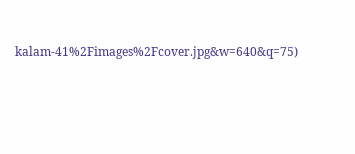kalam-41%2Fimages%2Fcover.jpg&w=640&q=75)